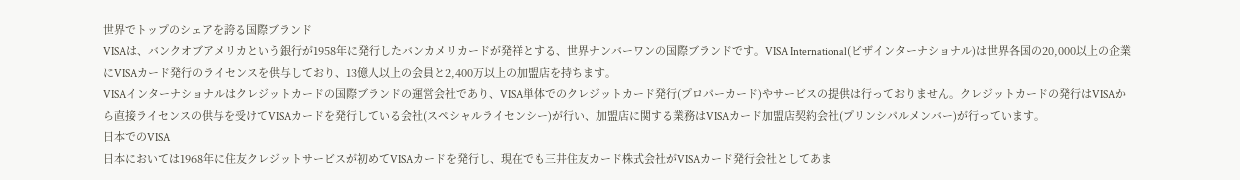世界でトップのシェアを誇る国際ブランド
VISAは、バンクオブアメリカという銀行が1958年に発行したバンカメリカードが発祥とする、世界ナンバーワンの国際ブランドです。VISA International(ビザインターナショナル)は世界各国の20,000以上の企業にVISAカード発行のライセンスを供与しており、13億人以上の会員と2,400万以上の加盟店を持ちます。
VISAインターナショナルはクレジットカードの国際ブランドの運営会社であり、VISA単体でのクレジットカード発行(プロパーカード)やサービスの提供は行っておりません。クレジットカードの発行はVISAから直接ライセンスの供与を受けてVISAカードを発行している会社(スペシャルライセンシー)が行い、加盟店に関する業務はVISAカード加盟店契約会社(プリンシパルメンバー)が行っています。
日本でのVISA
日本においては1968年に住友クレジットサービスが初めてVISAカードを発行し、現在でも三井住友カード株式会社がVISAカード発行会社としてあま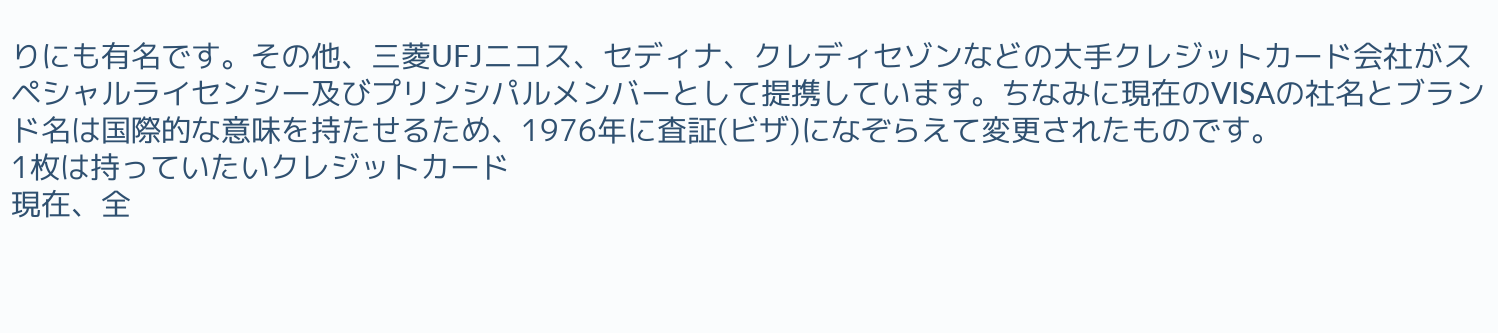りにも有名です。その他、三菱UFJニコス、セディナ、クレディセゾンなどの大手クレジットカード会社がスペシャルライセンシー及びプリンシパルメンバーとして提携しています。ちなみに現在のVISAの社名とブランド名は国際的な意味を持たせるため、1976年に査証(ビザ)になぞらえて変更されたものです。
1枚は持っていたいクレジットカード
現在、全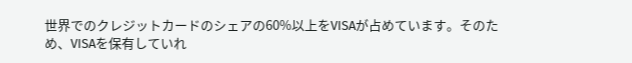世界でのクレジットカードのシェアの60%以上をVISAが占めています。そのため、VISAを保有していれ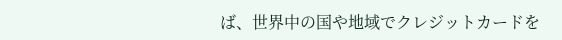ば、世界中の国や地域でクレジットカードを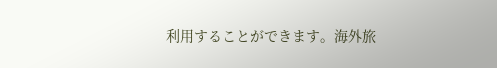利用することができます。海外旅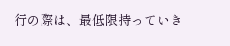行の際は、最低限持っていき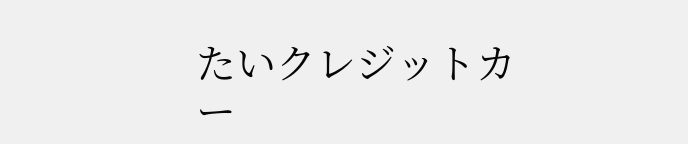たいクレジットカー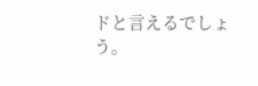ドと言えるでしょう。